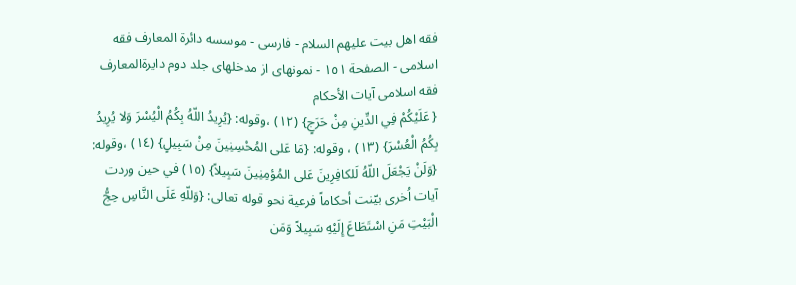فقه اهل بیت علیهم السلام - فارسی - موسسه دائرة المعارف فقه اسلامی - الصفحة ١٥١ - نمونهاى از مدخلهاى جلد دوم دايرةالمعارف فقه اسلامى آيات الأحكام
{ عَلَيْكُمْ فِي الدِّينِ مِنْ حَرَجٍ} (١٢) ،وقوله: {يُرِيدُ اللّهُ بِكُمُ الْيُسْرَ وَلا يُرِيدُ بِكُمُ الْعُسْرَ} (١٣) ، وقوله: {مَا عَلى المُحْسِنِينَ مِنْ سَبِيلٍ} (١٤) ،وقوله: {وَلَنْ يَجْعَلَ اللّهُ لَلكافِرِينَ عَلى المُؤمِنِينَ سَبِيلاً} (١٥) في حين وردت آيات اُخرى بيّنت أحكاماً فرعية نحو قوله تعالى: {وَللّهِ عَلَى النَّاسِ حِجُّ الْبَيْتِ مَنِ اسْتَطَاعَ إِلَيْهِ سَبِيلاً وَمَن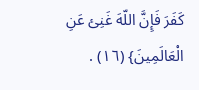كَفَرَ فَإِنَّ اللّهَ غَنِئ عَنِ الْعَالَمِينَ} (١٦) .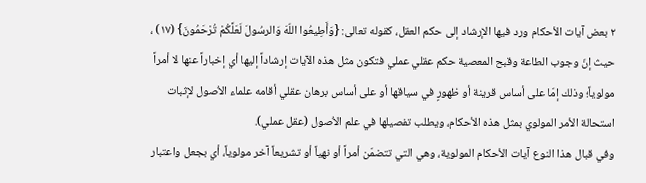٢ بعض آيات الأحكام ورد فيها الإرشاد إلى حكم العقل، كقوله تعالى: {وَأَطِيعُوا اللّهَ وَالرسُولَ لَعَلَّكُمْ تُرْحَمُونَ} (١٧) ، حيث إنّ وجوب الطاعة وقبح المعصية حكم عقلي عملي فتكون مثل هذه الآيات إرشاداً إليها أي إخباراً عنها لا أمراً مولوياً؛ وذلك إمّا على أساس قرينة أو ظهورٍ في سياقها أو على أساس برهان عقلي أقامه علماء الاُصول لإثبات استحالة الأمر المولوي بمثل هذه الأحكام، ويطلب تفصيلها في علم الاُصول (عقل عملي).
وفي قبال هذا النوع آيات الأحكام المولوية، وهي التي تتضمّن أمراً أو نهياً أو تشريعاً آخر مولوياً، أي بجعل واعتبار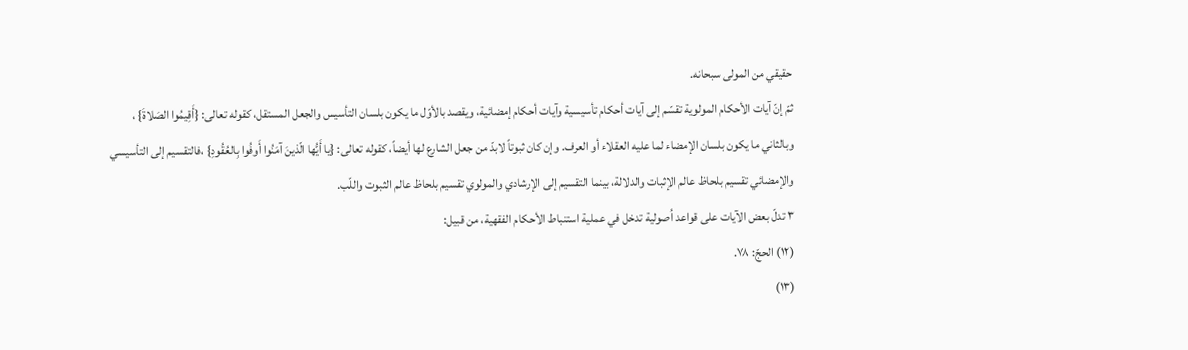حقيقي من المولى سبحانه.
ثمّ إنّ آيات الأحكام المولوية تقسّم إلى آيات أحكام تأسيسية وآيات أحكام إمضائية، ويقصد بالأوّل ما يكون بلسان التأسيس والجعل المستقل، كقوله تعالى: {أَقِيمُوا الصَلاةَ} ، وبالثاني ما يكون بلسان الإمضاء لما عليه العقلاء أو العرف. وإن كان ثبوتاً لابدّ من جعل الشارع لها أيضاً، كقوله تعالى: {يا أَيُّها الّذينَ آمَنُوا أَوفُوا بِالعُقُودِ} ،فالتقسيم إلى التأسيسي والإمضائي تقسيم بلحاظ عالم الإثبات والدلالة، بينما التقسيم إلى الإرشادي والمولوي تقسيم بلحاظ عالم الثبوت واللّب.
٣ تدلّ بعض الآيات على قواعد اُصولية تدخل في عملية استنباط الأحكام الفقهية، من قبيل:
(١٢) الحجّ: ٧٨.
(١٣)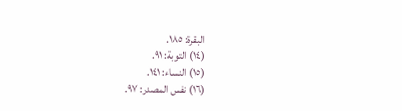البقرة: ١٨٥.
(١٤) التوبة: ٩١.
(١٥) النساء: ١٤١.
(١٦) نفس المصدر: ٩٧.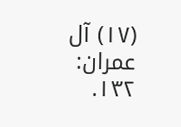(١٧) آل عمران: ١٣٢.